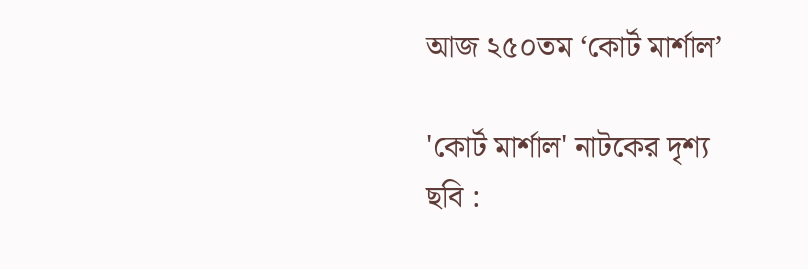আজ ২৫০তম ‘কোর্ট মার্শাল’

'কোর্ট মার্শাল' নাটকের দৃশ্য
ছবি :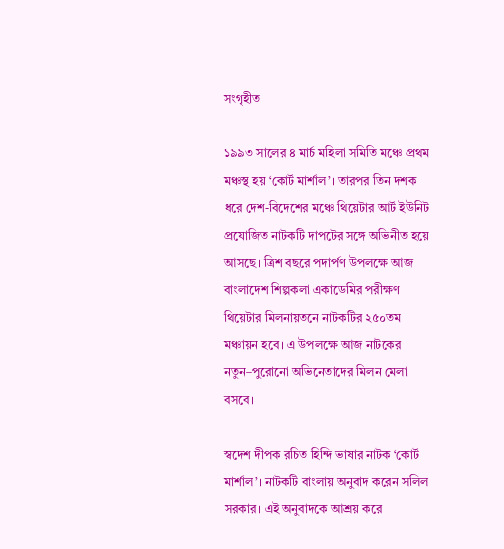সংগৃহীত

১৯৯৩ সালের ৪ মার্চ মহিলা সমিতি মঞ্চে প্রথম মঞ্চস্থ হয় ‘কোর্ট মার্শাল’। তারপর তিন দশক ধরে দেশ-বিদেশের মঞ্চে থিয়েটার আর্ট ইউনিট প্রযোজিত নাটকটি দাপটের সঙ্গে অভিনীত হয়ে আসছে। ত্রিশ বছরে পদার্পণ উপলক্ষে আজ বাংলাদেশ শিল্পকলা একাডেমির পরীক্ষণ থিয়েটার মিলনায়তনে নাটকটির ২৫০তম মঞ্চায়ন হবে। এ উপলক্ষে আজ নাটকের নতুন–পুরোনো অভিনেতাদের মিলন মেলা বসবে।

স্বদেশ দীপক রচিত হিন্দি ভাষার নাটক ‘কোর্ট মার্শাল’। নাটকটি বাংলায় অনুবাদ করেন সলিল সরকার। এই অনুবাদকে আশ্রয় করে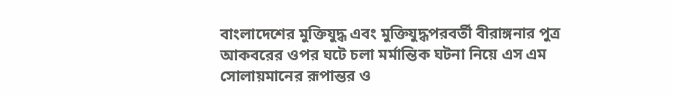বাংলাদেশের মুক্তিযুদ্ধ এবং মুক্তিযুদ্ধপরবর্তী বীরাঙ্গনার পুত্র আকবরের ওপর ঘটে চলা মর্মান্তিক ঘটনা নিয়ে এস এম সোলায়মানের রূপান্তর ও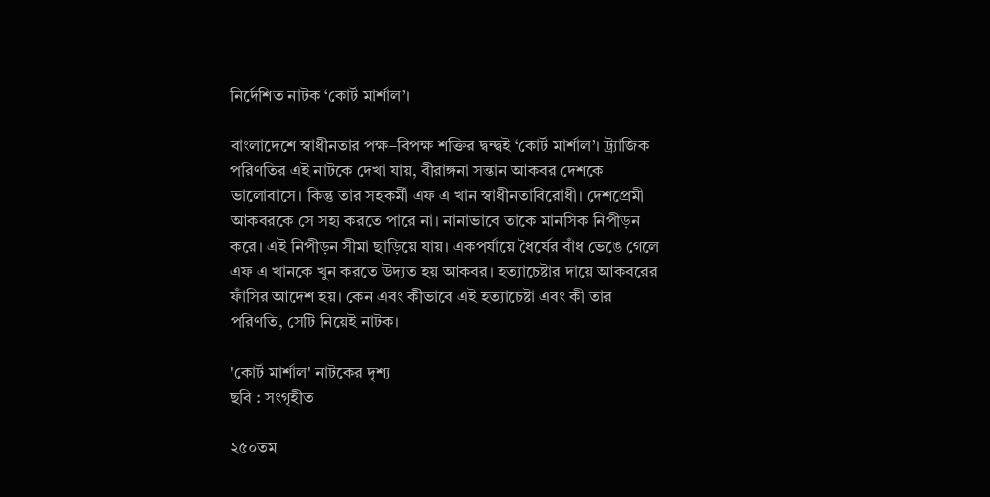নির্দেশিত নাটক ‘কোর্ট মার্শাল’।

বাংলাদেশে স্বাধীনতার পক্ষ–বিপক্ষ শক্তির দ্বন্দ্বই ‘কোর্ট মার্শাল’। ট্র্যাজিক পরিণতির এই নাটকে দেখা যায়, বীরাঙ্গনা সন্তান আকবর দেশকে ভালোবাসে। কিন্তু তার সহকর্মী এফ এ খান স্বাধীনতাবিরোধী। দেশপ্রেমী আকবরকে সে সহ্য করতে পারে না। নানাভাবে তাকে মানসিক নিপীড়ন করে। এই নিপীড়ন সীমা ছাড়িয়ে যায়। একপর্যায়ে ধৈর্যের বাঁধ ভেঙে গেলে এফ এ খানকে খুন করতে উদ্যত হয় আকবর। হত্যাচেষ্টার দায়ে আকবরের ফাঁসির আদেশ হয়। কেন এবং কীভাবে এই হত্যাচেষ্টা এবং কী তার পরিণতি, সেটি নিয়েই নাটক।

'কোর্ট মার্শাল' নাটকের দৃশ্য
ছবি : সংগৃহীত

২৫০তম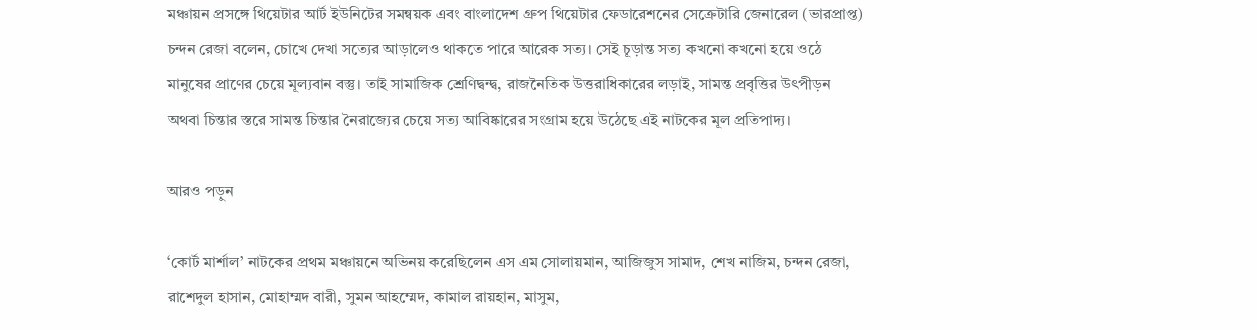মঞ্চায়ন প্রসঙ্গে থিয়েটার আর্ট ইউনিটের সমন্বয়ক এবং বাংলাদেশ গ্রুপ থিয়েটার ফেডারেশনের সেক্রেটারি জেনারেল (ভারপ্রাপ্ত) চন্দন রেজা বলেন, চোখে দেখা সত্যের আড়ালেও থাকতে পারে আরেক সত্য। সেই চূড়ান্ত সত্য কখনো কখনো হয়ে ওঠে মানুষের প্রাণের চেয়ে মূল্যবান বস্তু। তাই সামাজিক শ্রেণিদ্বন্দ্ব, রাজনৈতিক উত্তরাধিকারের লড়াই, সামন্ত প্রবৃত্তির উৎপীড়ন অথবা চিন্তার স্তরে সামন্ত চিন্তার নৈরাজ্যের চেয়ে সত্য আবিষ্কারের সংগ্রাম হয়ে উঠেছে এই নাটকের মূল প্রতিপাদ্য।

আরও পড়ুন

‘কোর্ট মার্শাল’ নাটকের প্রথম মঞ্চায়নে অভিনয় করেছিলেন এস এম সোলায়মান, আজিজুস সামাদ, শেখ নাজিম, চন্দন রেজা, রাশেদুল হাসান, মোহাম্মদ বারী, সুমন আহম্মেদ, কামাল রায়হান, মাসুম,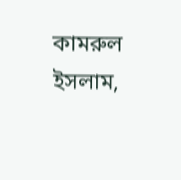কামরুল ইসলাম,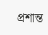প্রশান্ত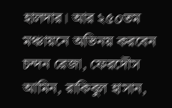হালদার। আর ২৫০তম মঞ্চায়নে অভিনয় করবেন চন্দন রেজা, ফেরদৌস আমিন, রাকিবুল হাসান,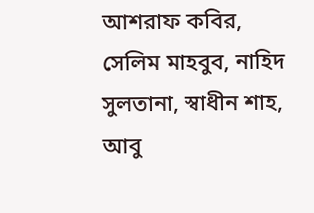আশরাফ কবির, সেলিম মাহবুব, নাহিদ সুলতানা, স্বাধীন শাহ, আবু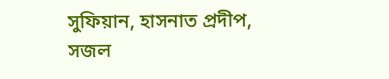সুফিয়ান, হাসনাত প্রদীপ, সজল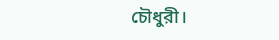চৌধুরী।